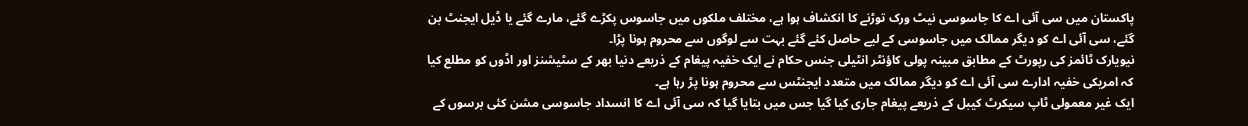پاکستان میں سی آئی اے کا جاسوسی نیٹ ورک توڑنے کا انکشاف ہوا ہے، مختلف ملکوں میں جاسوس پکڑے گئے، مارے گئے یا ڈیل ایجنٹ بن گئے، سی آئی اے کو دیگر ممالک میں جاسوسی کے لیے حاصل کئے گئے بہت سے لوگوں سے محروم ہونا پڑا۔
نیویارک ٹائمز کی رپورٹ کے مطابق مبینہ پولی کاؤنٹر انٹیلی جنس حکام نے ایک خفیہ پیغام کے ذریعے دنیا بھر کے سٹیشنز اور اڈوں کو مطلع کیا کہ امریکی خفیہ ادارے سی آئی اے کو دیگر ممالک میں متعدد ایجنٹس سے محروم ہونا پڑ رہا ہے۔
ایک غیر معمولی ٹاپ سیکرٹ کیبل کے ذریعے پیغام جاری کیا گیا جس میں بتایا گیا کہ سی آئی اے کا انسداد جاسوسی مشن کئی برسوں کے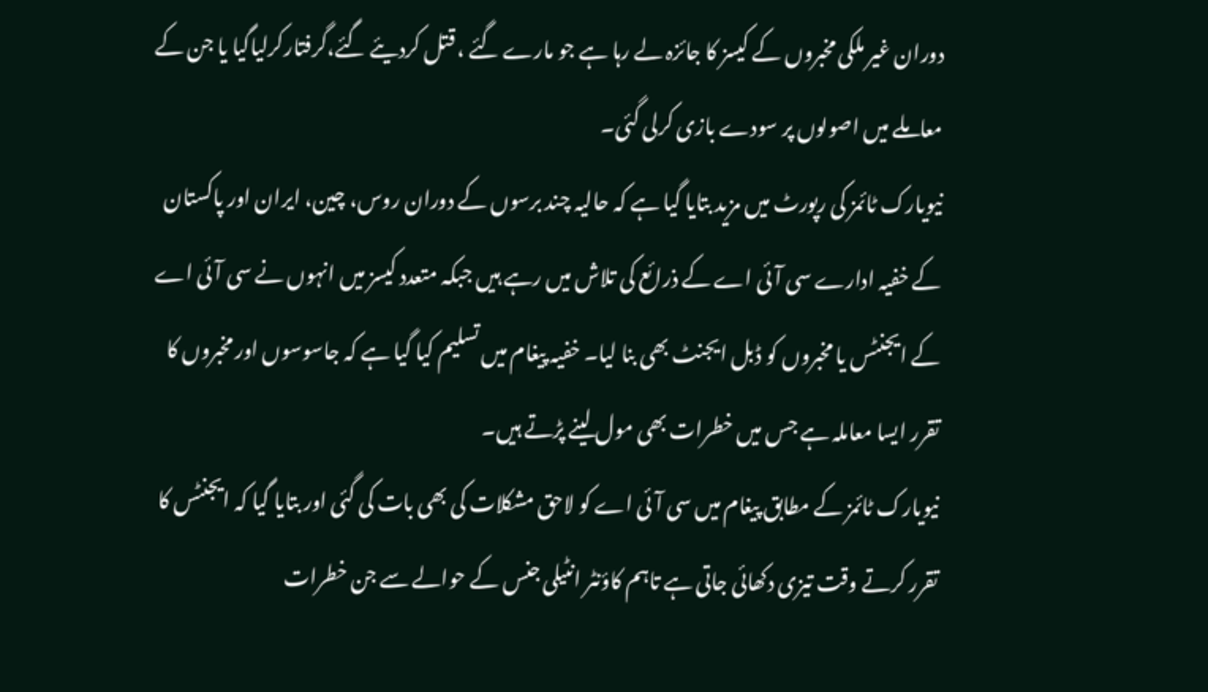دوران غیر ملکی مخبروں کے کیسز کا جائزہ لے رہا ہے جو مارے گئے ، قتل کردیئے گئے،گرفتارکرلیاگیا یا جن کے معاملے میں اصولوں پر سودے بازی کرلی گئی۔
نیویارک ٹائمز کی رپورٹ میں مزید بتایا گیا ہے کہ حالیہ چند برسوں کے دوران روس، چین، ایران اور پاکستان کے خفیہ ادارے سی آئی اے کے ذرائع کی تلاش میں رہے ہیں جبکہ متعدد کیسز میں انہوں نے سی آئی اے کے ایجنٹس یا مخبروں کو ڈبل ایجنٹ بھی بنا لیا۔ خفیہ پیغام میں تسلیم کیا گیا ہے کہ جاسوسوں اور مخبروں کا تقرر ایسا معاملہ ہے جس میں خطرات بھی مول لینے پڑتے ہیں۔
نیویارک ٹائمز کے مطابق پیغام میں سی آئی اے کو لاحق مشکلات کی بھی بات کی گئی اور بتایا گیا کہ ایجنٹس کا تقرر کرتے وقت تیزی دکھائی جاتی ہے تاہم کاؤنٹر انٹیلی جنس کے حوالے سے جن خطرات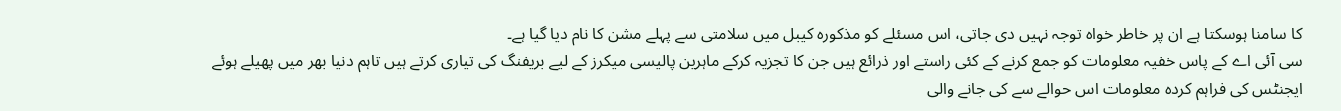کا سامنا ہوسکتا ہے ان پر خاطر خواہ توجہ نہیں دی جاتی، اس مسئلے کو مذکورہ کیبل میں سلامتی سے پہلے مشن کا نام دیا گیا ہے۔
سی آئی اے کے پاس خفیہ معلومات کو جمع کرنے کے کئی راستے اور ذرائع ہیں جن کا تجزیہ کرکے ماہرین پالیسی میکرز کے لیے بریفنگ کی تیاری کرتے ہیں تاہم دنیا بھر میں پھیلے ہوئے ایجنٹس کی فراہم کردہ معلومات اس حوالے سے کی جانے والی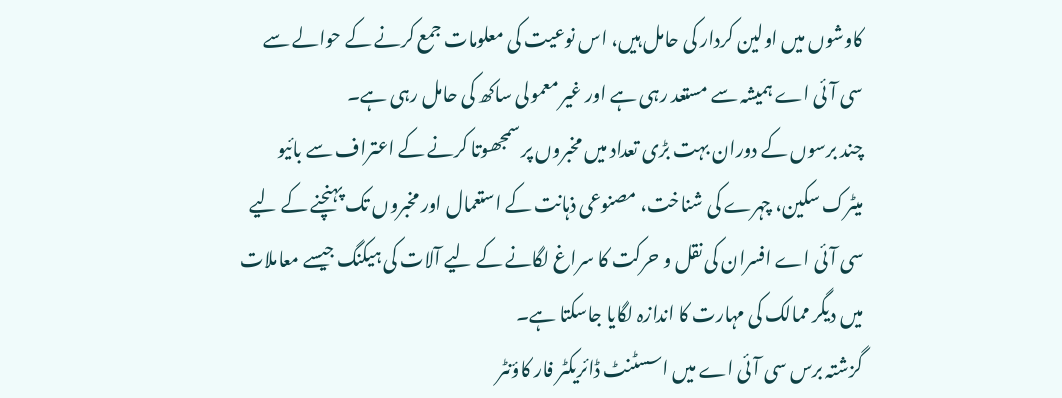کاوشوں میں اولین کردار کی حامل ہیں، اس نوعیت کی معلومات جمع کرنے کے حوالے سے سی آئی اے ہمیشہ سے مستعد رہی ہے اور غیر معمولی ساکھ کی حامل رہی ہے۔
چند برسوں کے دوران بہت بڑی تعداد میں مخبروں پر سمجھوتا کرنے کے اعتراف سے بائیو میٹرک سکین، چہرے کی شناخت، مصنوعی ذہانت کے استعمال اور مخبروں تک پہنچنے کے لیے سی آئی اے افسران کی نقل و حرکت کا سراغ لگانے کے لیے آلات کی ہیکنگ جیسے معاملات میں دیگر ممالک کی مہارت کا اندازہ لگایا جاسکتا ہے۔
گزشتہ برس سی آئی اے میں اسسٹنٹ ڈائریکٹر فار کاؤنٹر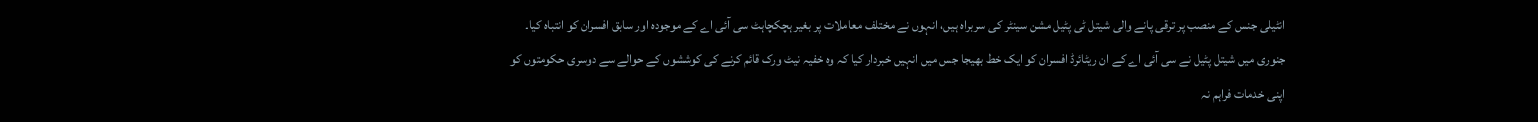انٹیلی جنس کے منصب پر ترقی پانے والی شیتل ٹی پٹیل مشن سینٹر کی سربراہ ہیں، انہوں نے مختلف معاملات پر بغیر ہچکچاہٹ سی آئی اے کے موجودہ اور سابق افسران کو انتباہ کیا۔
جنوری میں شیتل پٹیل نے سی آئی اے کے ان ریٹائرڈ افسران کو ایک خط بھیجا جس میں انہیں خبردار کیا کہ وہ خفیہ نیٹ ورک قائم کرنے کی کوششوں کے حوالے سے دوسری حکومتوں کو اپنی خدمات فراہم نہ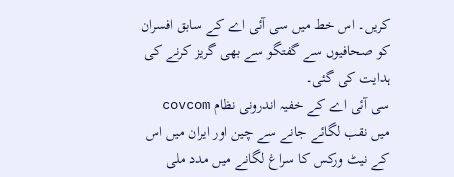کریں۔ اس خط میں سی آئی اے کے سابق افسران کو صحافیوں سے گفتگو سے بھی گریز کرنے کی ہدایت کی گئی۔
سی آئی اے کے خفیہ اندرونی نظام covcom میں نقب لگائے جانے سے چین اور ایران میں اس کے نیٹ ورکس کا سراغ لگانے میں مدد ملی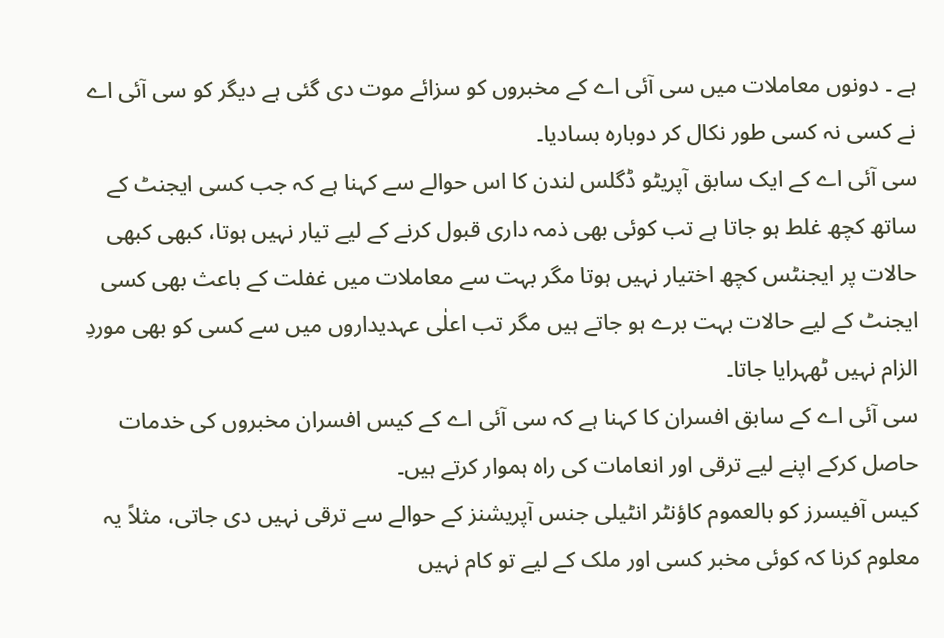ہے ۔ دونوں معاملات میں سی آئی اے کے مخبروں کو سزائے موت دی گئی ہے دیگر کو سی آئی اے نے کسی نہ کسی طور نکال کر دوبارہ بسادیا۔
سی آئی اے کے ایک سابق آپریٹو ڈگلس لندن کا اس حوالے سے کہنا ہے کہ جب کسی ایجنٹ کے ساتھ کچھ غلط ہو جاتا ہے تب کوئی بھی ذمہ داری قبول کرنے کے لیے تیار نہیں ہوتا، کبھی کبھی حالات پر ایجنٹس کچھ اختیار نہیں ہوتا مگر بہت سے معاملات میں غفلت کے باعث بھی کسی ایجنٹ کے لیے حالات بہت برے ہو جاتے ہیں مگر تب اعلٰی عہدیداروں میں سے کسی کو بھی موردِ الزام نہیں ٹھہرایا جاتا۔
سی آئی اے کے سابق افسران کا کہنا ہے کہ سی آئی اے کے کیس افسران مخبروں کی خدمات حاصل کرکے اپنے لیے ترقی اور انعامات کی راہ ہموار کرتے ہیں۔
کیس آفیسرز کو بالعموم کاؤنٹر انٹیلی جنس آپریشنز کے حوالے سے ترقی نہیں دی جاتی، مثلاً یہ معلوم کرنا کہ کوئی مخبر کسی اور ملک کے لیے تو کام نہیں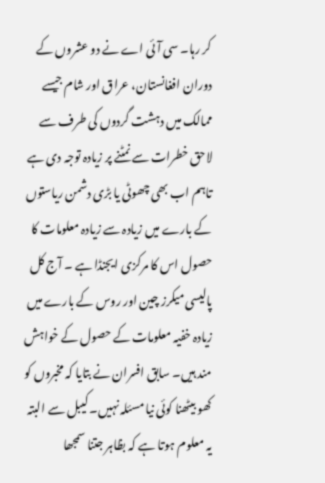کر رہا۔ سی آئی اے نے دو عشروں کے دوران افغانستان، عراق اور شام جیسے ممالک میں دہشت گردوں کی طرف سے لاحق خطرات سے نمٹنے پر زیادہ توجہ دی ہے تاہم اب بھی چھوٹی یا بڑی دشمن ریاستوں کے بارے میں زیادہ سے زیادہ معلومات کا حصول اس کا مرکزی ایجنڈا ہے ۔ آج کل پالیسی میکرز چین اور روس کے بارے میں زیادہ خفیہ معلومات کے حصول کے خواہش مند ہیں۔ سابق افسران نے بتایا کہ مخبروں کو کھو بیٹھنا کوئی نیا مسئلہ نہیں۔ کیبل سے البتہ یہ معلوم ہوتا ہے کہ بظاہر جتنا سمجھا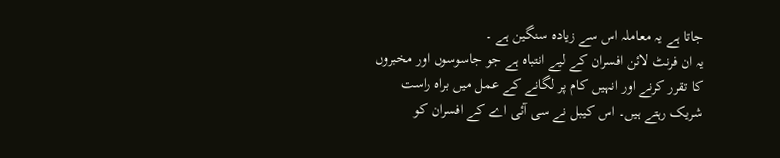جاتا ہے یہ معاملہ اس سے زیادہ سنگین ہے ۔
یہ ان فرنٹ لائن افسران کے لیے انتباہ ہے جو جاسوسوں اور مخبروں کا تقرر کرنے اور انہیں کام پر لگانے کے عمل میں براہ راست شریک رہتے ہیں۔ اس کیبل نے سی آئی اے کے افسران کو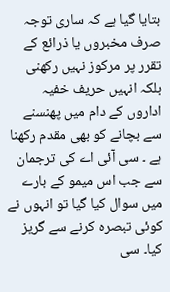بتایا گیا ہے کہ ساری توجہ صرف مخبروں یا ذرائع کے تقرر پر مرکوز نہیں رکھنی بلکہ انہیں حریف خفیہ اداروں کے دام میں پھنسنے سے بچانے کو بھی مقدم رکھنا ہے ۔ سی آئی اے کی ترجمان سے جب اس میمو کے بارے میں سوال کیا گیا تو انہوں نے کوئی تبصرہ کرنے سے گریز کیا۔ سی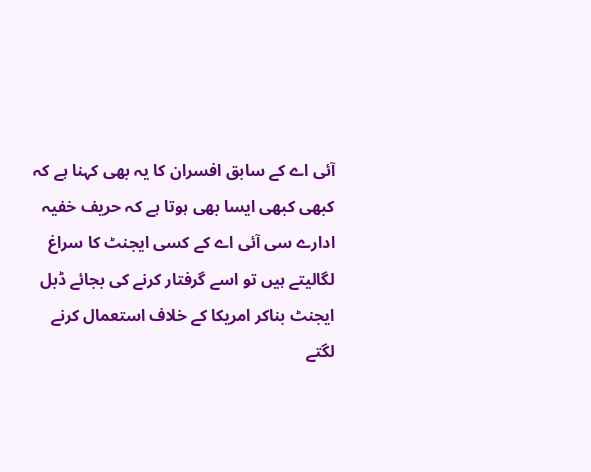آئی اے کے سابق افسران کا یہ بھی کہنا ہے کہ کبھی کبھی ایسا بھی ہوتا ہے کہ حریف خفیہ ادارے سی آئی اے کے کسی ایجنٹ کا سراغ لگالیتے ہیں تو اسے گرفتار کرنے کی بجائے ڈبل ایجنٹ بناکر امریکا کے خلاف استعمال کرنے لگتے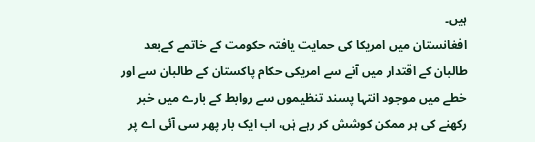ہیں۔
افغانستان میں امریکا کی حمایت یافتہ حکومت کے خاتمے کےبعد طالبان کے اقتدار میں آنے سے امریکی حکام پاکستان کے طالبان سے اور خطے میں موجود انتہا پسند تنظیموں سے روابط کے بارے میں خبر رکھنے کی ہر ممکن کوشش کر رہے ہٰں، اب ایک بار پھر سی آئی اے پر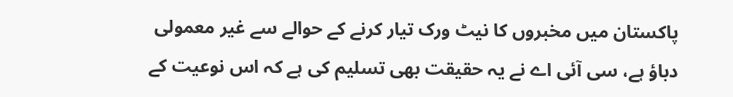پاکستان میں مخبروں کا نیٹ ورک تیار کرنے کے حوالے سے غیر معمولی دباؤ ہے، سی آئی اے نے یہ حقیقت بھی تسلیم کی ہے کہ اس نوعیت کے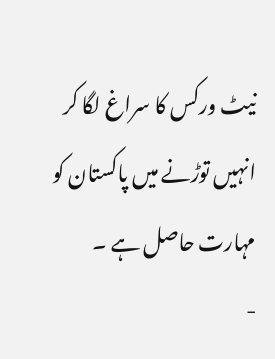نیٹ ورکس کا سراغ لگا کر انہیں توڑنے میں پاکستان کو مہارت حاصل ہے ۔
-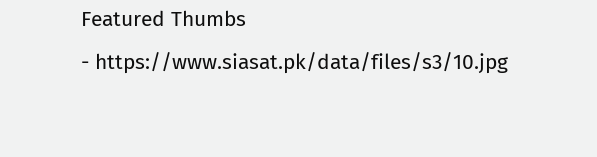Featured Thumbs
- https://www.siasat.pk/data/files/s3/10.jpg